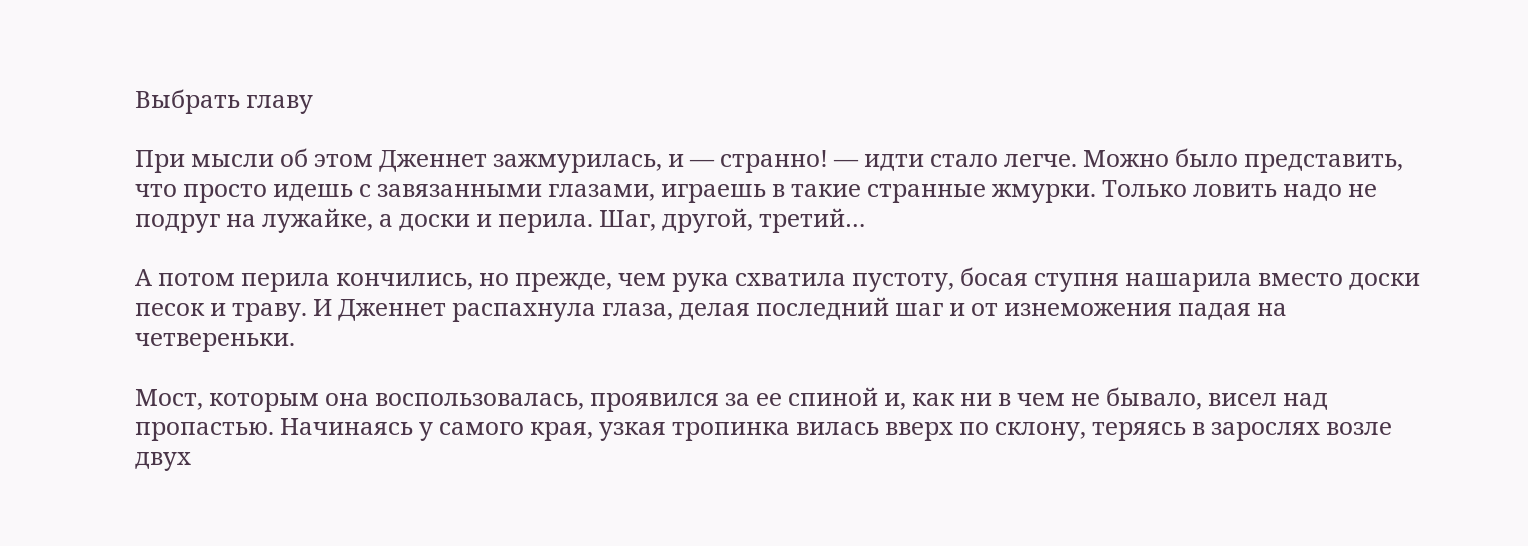Выбрать главу

При мысли об этом Дженнет зажмурилась, и — странно! — идти стало легче. Можно было представить, что просто идешь с завязанными глазами, играешь в такие странные жмурки. Только ловить надо не подруг на лужайке, а доски и перила. Шаг, другой, третий…

А потом перила кончились, но прежде, чем рука схватила пустоту, босая ступня нашарила вместо доски песок и траву. И Дженнет распахнула глаза, делая последний шаг и от изнеможения падая на четвереньки.

Мост, которым она воспользовалась, проявился за ее спиной и, как ни в чем не бывало, висел над пропастью. Начинаясь у самого края, узкая тропинка вилась вверх по склону, теряясь в зарослях возле двух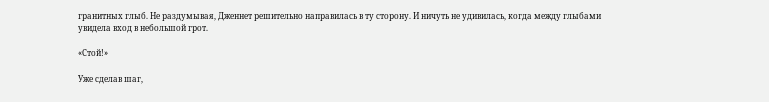гранитных глыб. Не раздумывая, Дженнет решительно направилась в ту сторону. И ничуть не удивилась, когда между глыбами увидела вход в небольшой грот.

«Стой!»

Уже сделав шаг,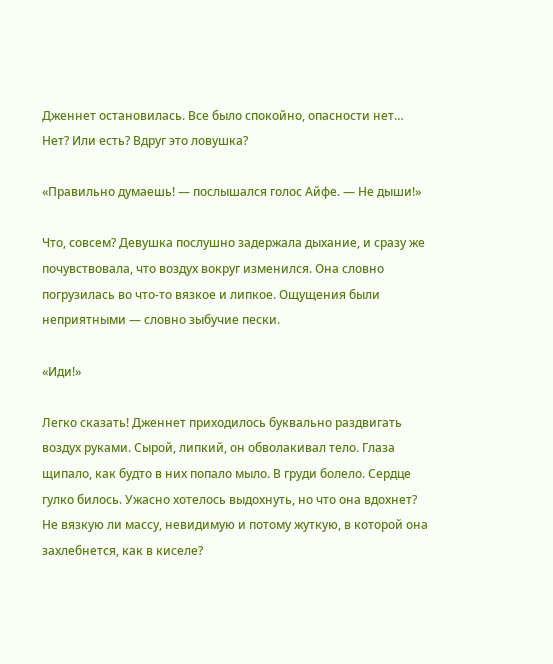Дженнет остановилась. Все было спокойно, опасности нет… Нет? Или есть? Вдруг это ловушка?

«Правильно думаешь! — послышался голос Айфе. — Не дыши!»

Что, совсем? Девушка послушно задержала дыхание, и сразу же почувствовала, что воздух вокруг изменился. Она словно погрузилась во что-то вязкое и липкое. Ощущения были неприятными — словно зыбучие пески.

«Иди!»

Легко сказать! Дженнет приходилось буквально раздвигать воздух руками. Сырой, липкий, он обволакивал тело. Глаза щипало, как будто в них попало мыло. В груди болело. Сердце гулко билось. Ужасно хотелось выдохнуть, но что она вдохнет? Не вязкую ли массу, невидимую и потому жуткую, в которой она захлебнется, как в киселе?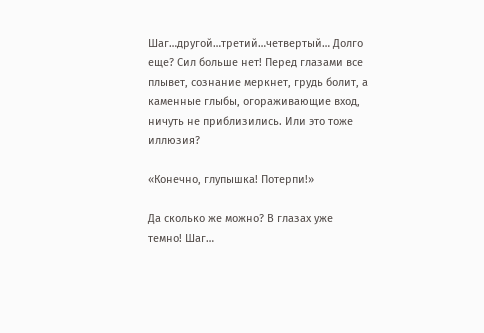Шаг…другой…третий…четвертый… Долго еще? Сил больше нет! Перед глазами все плывет, сознание меркнет, грудь болит, а каменные глыбы, огораживающие вход, ничуть не приблизились. Или это тоже иллюзия?

«Конечно, глупышка! Потерпи!»

Да сколько же можно? В глазах уже темно! Шаг…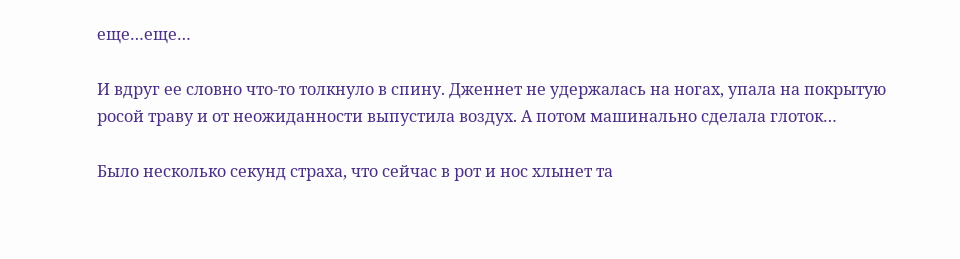еще…еще…

И вдруг ее словно что-то толкнуло в спину. Дженнет не удержалась на ногах, упала на покрытую росой траву и от неожиданности выпустила воздух. А потом машинально сделала глоток…

Было несколько секунд страха, что сейчас в рот и нос хлынет та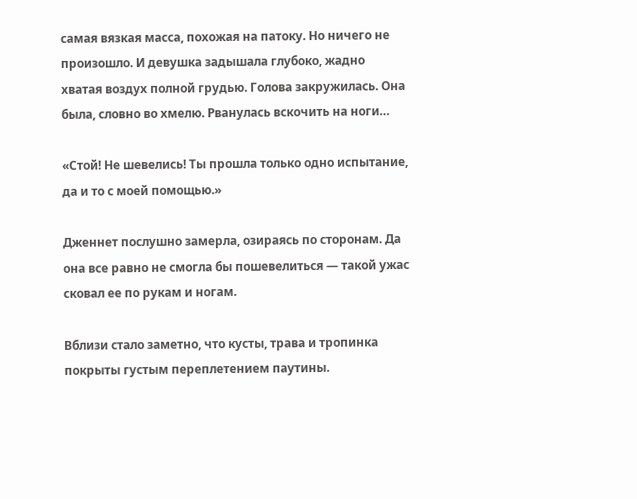самая вязкая масса, похожая на патоку. Но ничего не произошло. И девушка задышала глубоко, жадно хватая воздух полной грудью. Голова закружилась. Она была, словно во хмелю. Рванулась вскочить на ноги…

«Стой! Не шевелись! Ты прошла только одно испытание, да и то с моей помощью.»

Дженнет послушно замерла, озираясь по сторонам. Да она все равно не смогла бы пошевелиться — такой ужас сковал ее по рукам и ногам.

Вблизи стало заметно, что кусты, трава и тропинка покрыты густым переплетением паутины.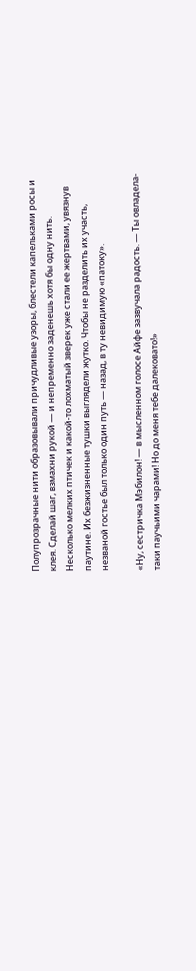Полупрозрачные нити образовывали причудливые узоры, блестели капельками росы и клея. Сделай шаг, взмахни рукой — и непременно заденешь хотя бы одну нить. Несколько мелких птичек и какой-то лохматый зверек уже стали ее жертвами, увязнув паутине. Их безжизненные тушки выглядели жутко. Чтобы не разделить их участь, незваной гостье был только один путь — назад, в ту невидимую «патоку».

«Ну, сестричка Мэбилон! — в мысленном голосе Айфе зазвучала радость. — Ты овладела-таки паучьими чарами! Но до меня тебе далековато!»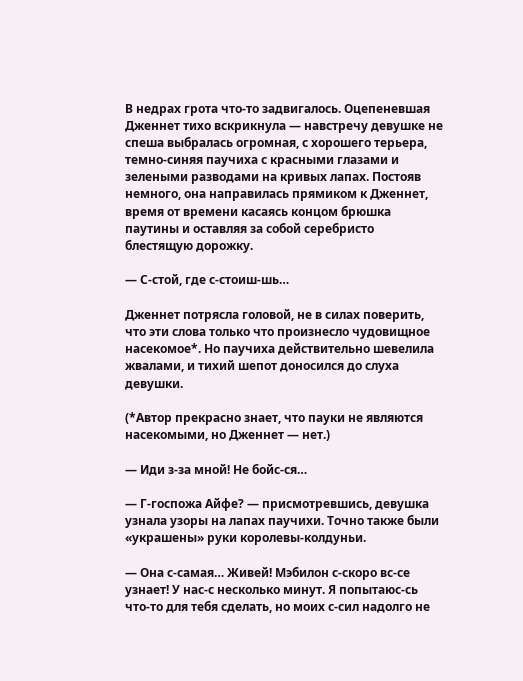В недрах грота что-то задвигалось. Оцепеневшая Дженнет тихо вскрикнула — навстречу девушке не спеша выбралась огромная, с хорошего терьера, темно-синяя паучиха с красными глазами и зелеными разводами на кривых лапах. Постояв немного, она направилась прямиком к Дженнет, время от времени касаясь концом брюшка паутины и оставляя за собой серебристо блестящую дорожку.

— С-стой, где с-стоиш-шь…

Дженнет потрясла головой, не в силах поверить, что эти слова только что произнесло чудовищное насекомое*. Но паучиха действительно шевелила жвалами, и тихий шепот доносился до слуха девушки.

(*Автор прекрасно знает, что пауки не являются насекомыми, но Дженнет — нет.)

— Иди з-за мной! Не бойс-ся…

— Г-госпожа Айфе? — присмотревшись, девушка узнала узоры на лапах паучихи. Точно также были «украшены» руки королевы-колдуньи.

— Она с-самая… Живей! Мэбилон с-скоро вс-се узнает! У нас-с несколько минут. Я попытаюс-сь что-то для тебя сделать, но моих с-сил надолго не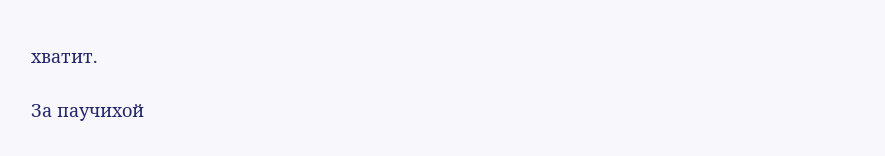хватит.

За паучихой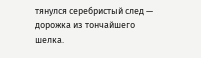тянулся серебристый след — дорожка из тончайшего шелка.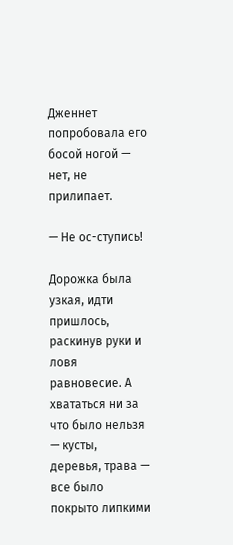Дженнет попробовала его босой ногой — нет, не прилипает.

— Не ос-ступись!

Дорожка была узкая, идти пришлось, раскинув руки и ловя равновесие. А хвататься ни за что было нельзя — кусты, деревья, трава — все было покрыто липкими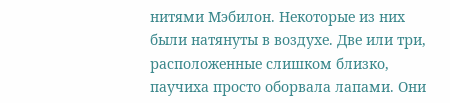нитями Мэбилон. Некоторые из них были натянуты в воздухе. Две или три, расположенные слишком близко, паучиха просто оборвала лапами. Они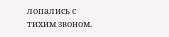лопались с тихим звоном.